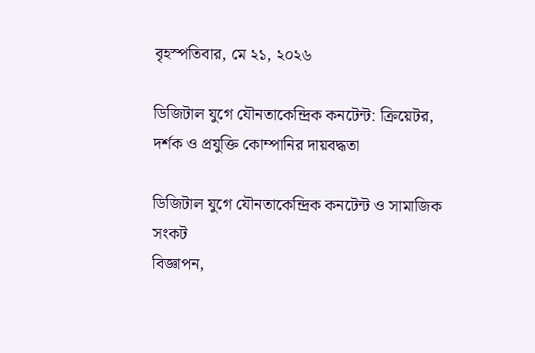বৃহস্পতিবার, মে ২১, ২০২৬

ডিজিটাল যুগে যৌনতাকেন্দ্রিক কনটেন্ট: ক্রিয়েটর, দর্শক ও প্রযুক্তি কোম্পানির দায়বদ্ধতা

ডিজিটাল যুগে যৌনতাকেন্দ্রিক কনটেন্ট ও সামাজিক সংকট
বিজ্ঞাপন,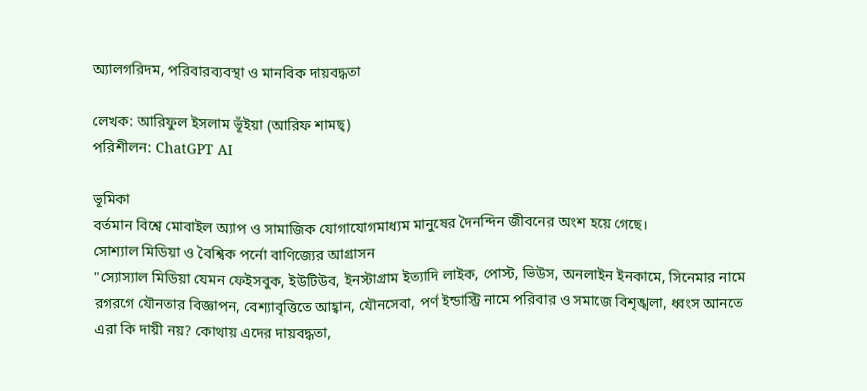অ্যালগরিদম, পরিবারব্যবস্থা ও মানবিক দায়বদ্ধতা

লেখক: আরিফুল ইসলাম ভূঁইয়া (আরিফ শামছ্)
পরিশীলন: ChatGPT AI

ভূমিকা
বর্তমান বিশ্বে মোবাইল অ্যাপ ও সামাজিক যোগাযোগমাধ্যম মানুষের দৈনন্দিন জীবনের অংশ হয়ে গেছে।
সোশ্যাল মিডিয়া ও বৈশ্বিক পর্নো বাণিজ্যের আগ্রাসন
"স্যোস্যাল মিডিয়া যেমন ফেইসবুক, ইউটিউব, ইনস্টাগ্রাম ইত্যাদি লাইক, পোস্ট, ভিউস, অনলাইন ইনকামে, সিনেমার নামে রগরগে যৌনতার বিজ্ঞাপন, বেশ্যাবৃত্তিতে আহ্বান, যৌনসেবা, পর্ণ ইন্ডাস্ট্রি নামে পরিবার ও সমাজে বিশৃঙ্খলা, ধ্বংস আনতে এরা কি দায়ী নয়? কোথায় এদের দায়বদ্ধতা,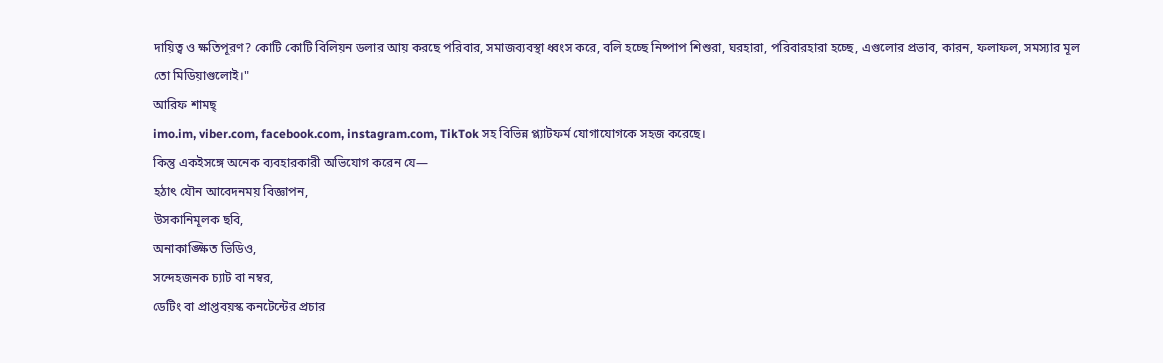দায়িত্ব ও ক্ষতিপূরণ? কোটি কোটি বিলিয়ন ডলার আয় করছে পরিবার, সমাজব্যবস্থা ধ্বংস করে, বলি হচ্ছে নিষ্পাপ শিশুরা, ঘরহারা, পরিবারহারা হচ্ছে, এগুলোর প্রভাব, কারন, ফলাফল, সমস্যার মূল তো মিডিয়াগুলোই।"
আরিফ শামছ্
imo.im, viber.com, facebook.com, instagram.com, TikTok সহ বিভিন্ন প্ল্যাটফর্ম যোগাযোগকে সহজ করেছে।
কিন্তু একইসঙ্গে অনেক ব্যবহারকারী অভিযোগ করেন যে—
হঠাৎ যৌন আবেদনময় বিজ্ঞাপন,
উসকানিমূলক ছবি,
অনাকাঙ্ক্ষিত ভিডিও,
সন্দেহজনক চ্যাট বা নম্বর,
ডেটিং বা প্রাপ্তবয়স্ক কনটেন্টের প্রচার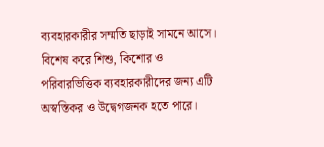ব্যবহারকারীর সম্মতি ছাড়াই সামনে আসে।
বিশেষ করে শিশু, কিশোর ও পরিবারভিত্তিক ব্যবহারকারীদের জন্য এটি অস্বস্তিকর ও উদ্বেগজনক হতে পারে।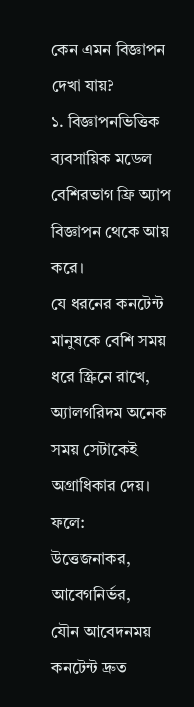কেন এমন বিজ্ঞাপন দেখা যায়?
১. বিজ্ঞাপনভিত্তিক ব্যবসায়িক মডেল
বেশিরভাগ ফ্রি অ্যাপ বিজ্ঞাপন থেকে আয় করে।
যে ধরনের কনটেন্ট মানুষকে বেশি সময় ধরে স্ক্রিনে রাখে, অ্যালগরিদম অনেক সময় সেটাকেই অগ্রাধিকার দেয়।
ফলে:
উত্তেজনাকর,
আবেগনির্ভর,
যৌন আবেদনময়
কনটেন্ট দ্রুত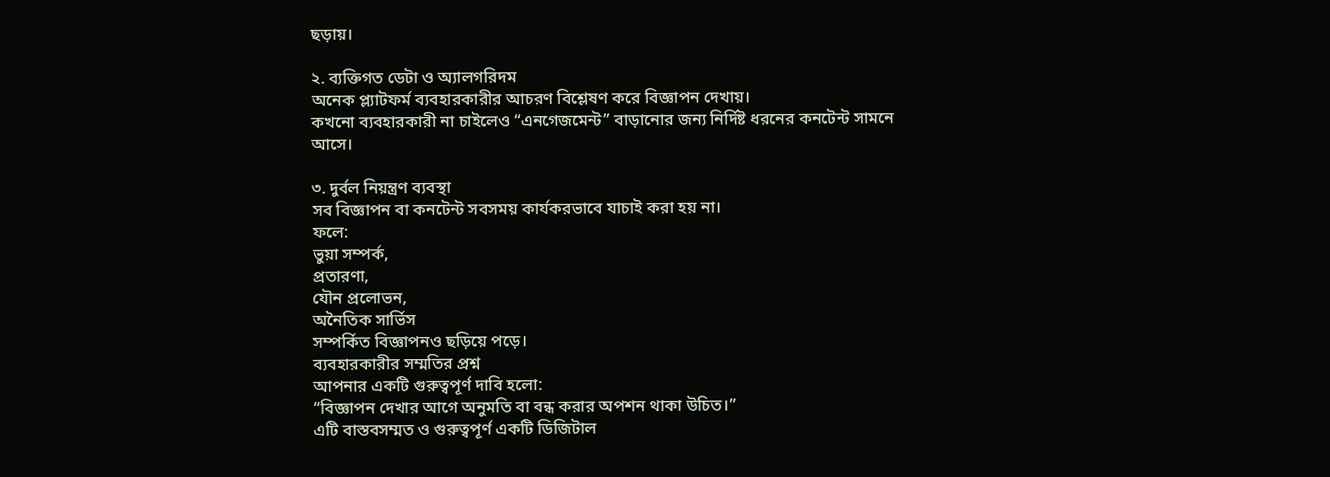ছড়ায়।

২. ব্যক্তিগত ডেটা ও অ্যালগরিদম
অনেক প্ল্যাটফর্ম ব্যবহারকারীর আচরণ বিশ্লেষণ করে বিজ্ঞাপন দেখায়।
কখনো ব্যবহারকারী না চাইলেও “এনগেজমেন্ট” বাড়ানোর জন্য নির্দিষ্ট ধরনের কনটেন্ট সামনে আসে।

৩. দুর্বল নিয়ন্ত্রণ ব্যবস্থা
সব বিজ্ঞাপন বা কনটেন্ট সবসময় কার্যকরভাবে যাচাই করা হয় না।
ফলে:
ভুয়া সম্পর্ক,
প্রতারণা,
যৌন প্রলোভন,
অনৈতিক সার্ভিস
সম্পর্কিত বিজ্ঞাপনও ছড়িয়ে পড়ে।
ব্যবহারকারীর সম্মতির প্রশ্ন
আপনার একটি গুরুত্বপূর্ণ দাবি হলো:
“বিজ্ঞাপন দেখার আগে অনুমতি বা বন্ধ করার অপশন থাকা উচিত।”
এটি বাস্তবসম্মত ও গুরুত্বপূর্ণ একটি ডিজিটাল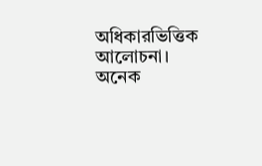অধিকারভিত্তিক আলোচনা।
অনেক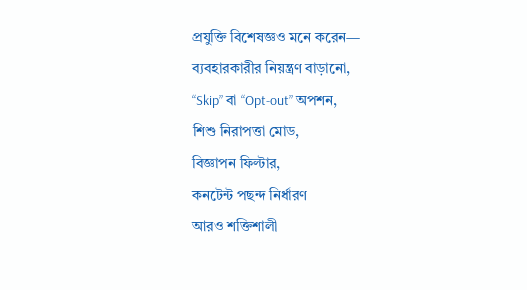প্রযুক্তি বিশেষজ্ঞও মনে করেন—
ব্যবহারকারীর নিয়ন্ত্রণ বাড়ানো,
“Skip” বা “Opt-out” অপশন,
শিশু নিরাপত্তা মোড,
বিজ্ঞাপন ফিল্টার,
কনটেন্ট পছন্দ নির্ধারণ
আরও শক্তিশালী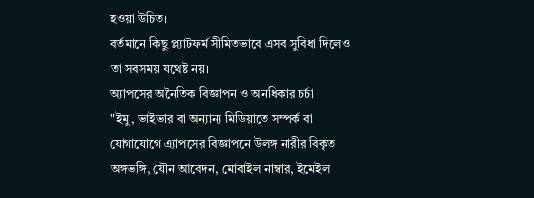হওয়া উচিত।
বর্তমানে কিছু প্ল্যাটফর্ম সীমিতভাবে এসব সুবিধা দিলেও তা সবসময় যথেষ্ট নয়।
অ্যাপসের অনৈতিক বিজ্ঞাপন ও অনধিকার চর্চা
"ইমু, ভাইভার বা অন্যান্য মিডিয়াতে সম্পর্ক বা যোগাযোগে এ্যাপসের বিজ্ঞাপনে উলঙ্গ নারীর বিকৃত অঙ্গভঙ্গি, যৌন আবেদন, মোবাইল নাম্বার, ইমেইল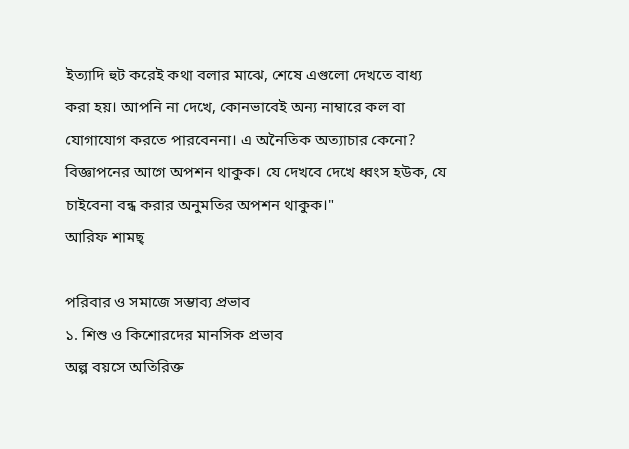ইত্যাদি হুট করেই কথা বলার মাঝে, শেষে এগুলো দেখতে বাধ্য করা হয়। আপনি না দেখে, কোনভাবেই অন্য নাম্বারে কল বা যোগাযোগ করতে পারবেননা। এ অনৈতিক অত্যাচার কেনো? বিজ্ঞাপনের আগে অপশন থাকুক। যে দেখবে দেখে ধ্বংস হউক, যে চাইবেনা বন্ধ করার অনুমতির অপশন থাকুক।"
আরিফ শামছ্

পরিবার ও সমাজে সম্ভাব্য প্রভাব
১. শিশু ও কিশোরদের মানসিক প্রভাব
অল্প বয়সে অতিরিক্ত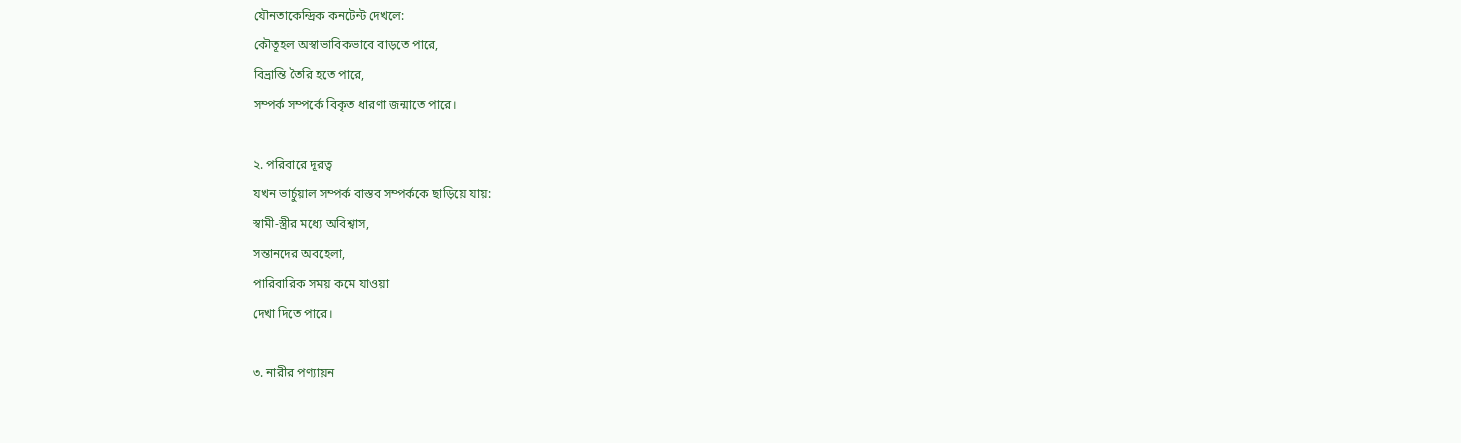যৌনতাকেন্দ্রিক কনটেন্ট দেখলে:
কৌতূহল অস্বাভাবিকভাবে বাড়তে পারে,
বিভ্রান্তি তৈরি হতে পারে,
সম্পর্ক সম্পর্কে বিকৃত ধারণা জন্মাতে পারে।

২. পরিবারে দূরত্ব
যখন ভার্চুয়াল সম্পর্ক বাস্তব সম্পর্ককে ছাড়িয়ে যায়:
স্বামী-স্ত্রীর মধ্যে অবিশ্বাস,
সন্তানদের অবহেলা,
পারিবারিক সময় কমে যাওয়া
দেখা দিতে পারে।

৩. নারীর পণ্যায়ন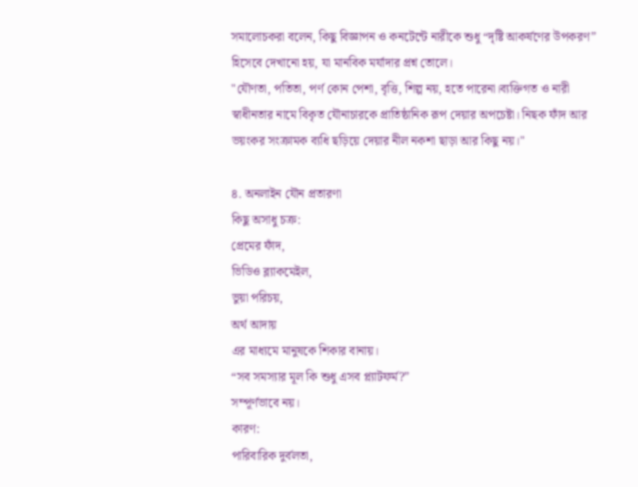সমালোচকরা বলেন, কিছু বিজ্ঞাপন ও কনটেন্টে নারীকে শুধু “দৃষ্টি আকর্ষণের উপকরণ” হিসেবে দেখানো হয়, যা মানবিক মর্যাদার প্রশ্ন তোলে।
"যৌণতা, পতিতা, পর্ণ কোন পেশা, বৃত্তি, শিল্প নয়, হতে পারেনা।ব্যক্তিগত ও নারী স্বাধীনতার নামে বিকৃত যৌনাচারকে প্রাতিষ্ঠানিক রূপ দেয়ার অপচেষ্টা। নিছক ফাঁদ আর ভয়ংকর সংক্রামক ব্যধি ছড়িয়ে দেয়ার নীল নকশা ছাড়া আর কিছু নয়।"

৪. অনলাইন যৌন প্রতারণা
কিছু অসাধু চক্র:
প্রেমের ফাঁদ,
ভিডিও ব্ল্যাকমেইল,
ভুয়া পরিচয়,
অর্থ আদায়
এর মাধ্যমে মানুষকে শিকার বানায়।
“সব সমস্যার মূল কি শুধু এসব প্ল্যাটফর্ম?”
সম্পূর্ণভাবে নয়।
কারণ:
পারিবারিক দুর্বলতা,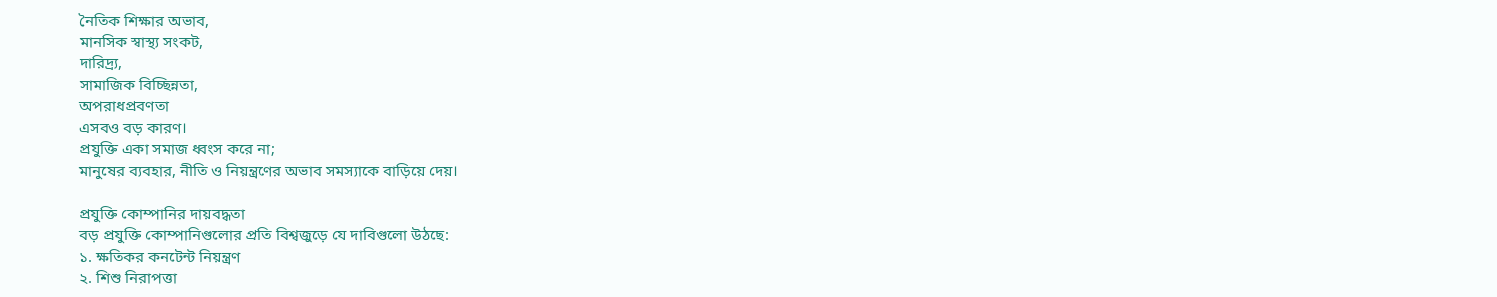নৈতিক শিক্ষার অভাব,
মানসিক স্বাস্থ্য সংকট,
দারিদ্র্য,
সামাজিক বিচ্ছিন্নতা,
অপরাধপ্রবণতা
এসবও বড় কারণ।
প্রযুক্তি একা সমাজ ধ্বংস করে না;
মানুষের ব্যবহার, নীতি ও নিয়ন্ত্রণের অভাব সমস্যাকে বাড়িয়ে দেয়।

প্রযুক্তি কোম্পানির দায়বদ্ধতা
বড় প্রযুক্তি কোম্পানিগুলোর প্রতি বিশ্বজুড়ে যে দাবিগুলো উঠছে:
১. ক্ষতিকর কনটেন্ট নিয়ন্ত্রণ
২. শিশু নিরাপত্তা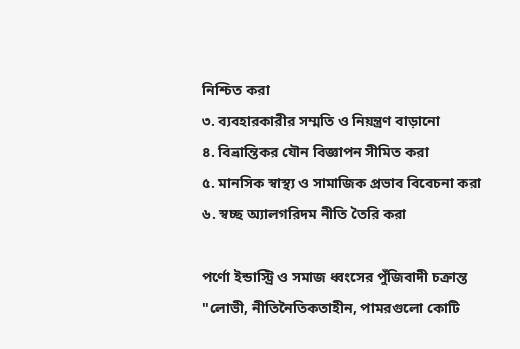নিশ্চিত করা
৩. ব্যবহারকারীর সম্মতি ও নিয়ন্ত্রণ বাড়ানো
৪. বিভ্রান্তিকর যৌন বিজ্ঞাপন সীমিত করা
৫. মানসিক স্বাস্থ্য ও সামাজিক প্রভাব বিবেচনা করা
৬. স্বচ্ছ অ্যালগরিদম নীতি তৈরি করা

পর্ণো ইন্ডাস্ট্রি ও সমাজ ধ্বংসের পুঁজিবাদী চক্রান্ত
"লোভী, নীতিনৈতিকতাহীন, পামরগুলো কোটি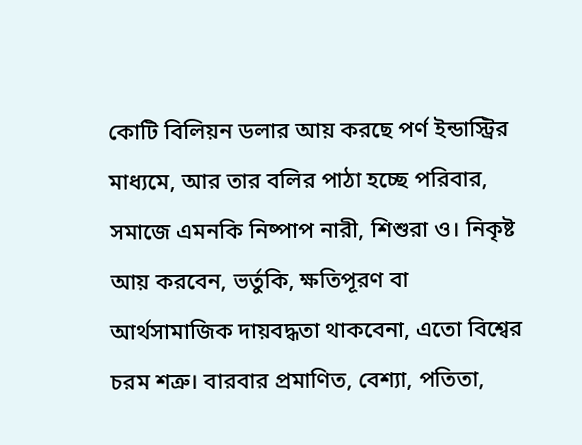কোটি বিলিয়ন ডলার আয় করছে পর্ণ ইন্ডাস্ট্রির মাধ্যমে, আর তার বলির পাঠা হচ্ছে পরিবার, সমাজে এমনকি নিষ্পাপ নারী, শিশুরা ও। নিকৃষ্ট আয় করবেন, ভর্তুকি, ক্ষতিপূরণ বা আর্থসামাজিক দায়বদ্ধতা থাকবেনা, এতো বিশ্বের চরম শত্রু। বারবার প্রমাণিত, বেশ্যা, পতিতা,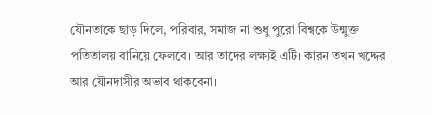যৌনতাকে ছাড় দিলে, পরিবার, সমাজ না শুধু পুরো বিশ্বকে উন্মুক্ত পতিতালয় বানিয়ে ফেলবে। আর তাদের লক্ষ্যই এটি। কারন তখন খদ্দের আর যৌনদাসীর অভাব থাকবেনা।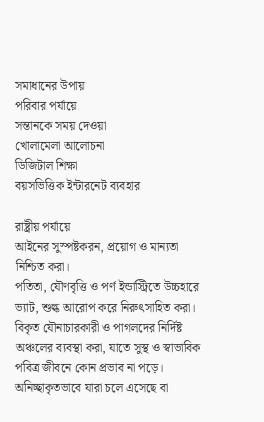সমাধানের উপায়
পরিবার পর্যায়ে
সন্তানকে সময় দেওয়া
খোলামেলা আলোচনা
ডিজিটাল শিক্ষা
বয়সভিত্তিক ইন্টারনেট ব্যবহার

রাষ্ট্রীয় পর্যায়ে
আইনের সুস্পষ্টকরন, প্রয়োগ ও মান্যতা নিশ্চিত করা।
পতিতা, যৌণবৃত্তি ও পর্ণ ইন্ডাস্ট্রিতে উচ্চহারে ভ্যাট, শুল্ক আরোপ করে নিরুৎসাহিত করা।
বিকৃত যৌনাচারকারী ও পাগলদের নির্দিষ্ট অঞ্চলের ব্যবস্থা করা, যাতে সুস্থ ও স্বাভাবিক পবিত্র জীবনে কোন প্রভাব না পড়ে।
অনিচ্ছাকৃতভাবে যারা চলে এসেছে বা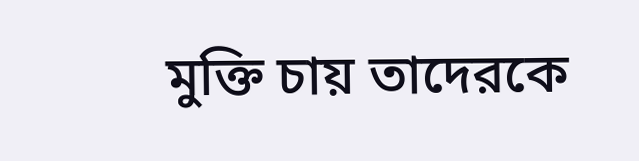মুক্তি চায় তাদেরকে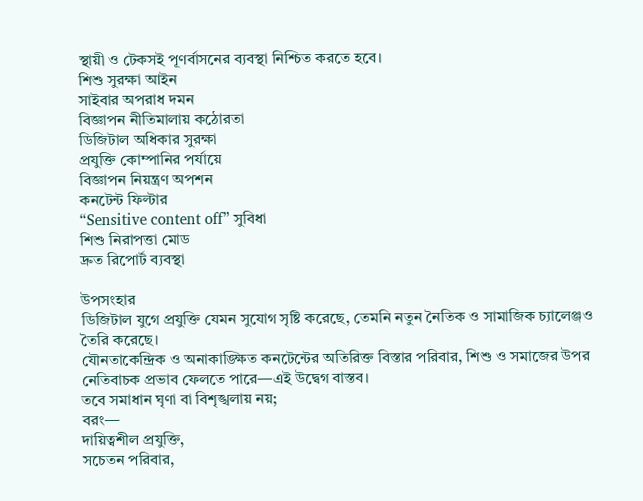স্থায়ী ও টেকসই পূণর্বাসনের ব্যবস্থা নিশ্চিত করতে হবে।
শিশু সুরক্ষা আইন
সাইবার অপরাধ দমন
বিজ্ঞাপন নীতিমালায় কঠোরতা
ডিজিটাল অধিকার সুরক্ষা
প্রযুক্তি কোম্পানির পর্যায়ে
বিজ্ঞাপন নিয়ন্ত্রণ অপশন
কনটেন্ট ফিল্টার
“Sensitive content off” সুবিধা
শিশু নিরাপত্তা মোড
দ্রুত রিপোর্ট ব্যবস্থা

উপসংহার
ডিজিটাল যুগে প্রযুক্তি যেমন সুযোগ সৃষ্টি করেছে, তেমনি নতুন নৈতিক ও সামাজিক চ্যালেঞ্জও তৈরি করেছে।
যৌনতাকেন্দ্রিক ও অনাকাঙ্ক্ষিত কনটেন্টের অতিরিক্ত বিস্তার পরিবার, শিশু ও সমাজের উপর নেতিবাচক প্রভাব ফেলতে পারে—এই উদ্বেগ বাস্তব।
তবে সমাধান ঘৃণা বা বিশৃঙ্খলায় নয়;
বরং—
দায়িত্বশীল প্রযুক্তি,
সচেতন পরিবার,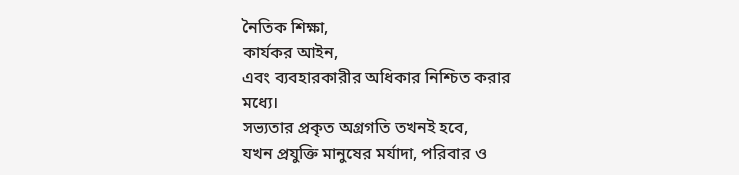নৈতিক শিক্ষা,
কার্যকর আইন,
এবং ব্যবহারকারীর অধিকার নিশ্চিত করার মধ্যে।
সভ্যতার প্রকৃত অগ্রগতি তখনই হবে,
যখন প্রযুক্তি মানুষের মর্যাদা, পরিবার ও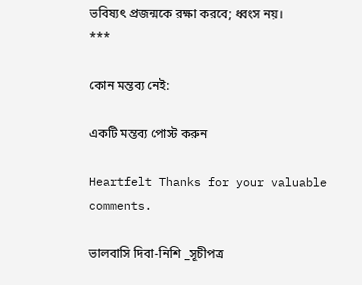ভবিষ্যৎ প্রজন্মকে রক্ষা করবে; ধ্বংস নয়।
***

কোন মন্তব্য নেই:

একটি মন্তব্য পোস্ট করুন

Heartfelt Thanks for your valuable comments.

ভালবাসি দিবা-নিশি _সূচীপত্র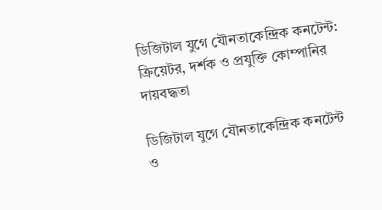ডিজিটাল যুগে যৌনতাকেন্দ্রিক কনটেন্ট: ক্রিয়েটর, দর্শক ও প্রযুক্তি কোম্পানির দায়বদ্ধতা

ডিজিটাল যুগে যৌনতাকেন্দ্রিক কনটেন্ট ও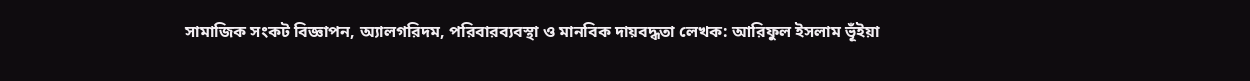সামাজিক সংকট বিজ্ঞাপন, অ্যালগরিদম, পরিবারব্যবস্থা ও মানবিক দায়বদ্ধতা লেখক: আরিফুল ইসলাম ভূঁইয়া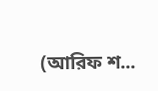(আরিফ শ...